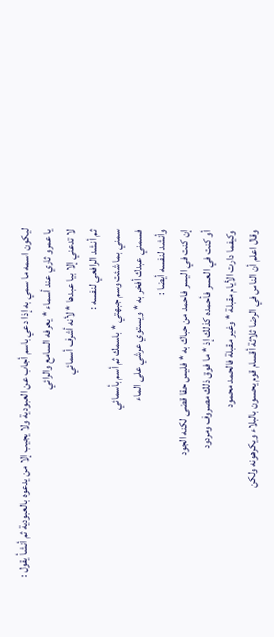ليكون اسمه ما سمي به إذا دعي باسم أجاب عن العبودية ولا يجيب إلا من يدعوه بالعبودية ثم أنشأ يقول :
يا عمرو ثاري عند أسماء * يعرفه السامع والرائي
لا تدعني إلا بيا عبدها * لأنه أشرف أسمائي
ثم أنشد الرافعي لنفسه :
سمني بما شئت وسم جبهتي * باسمك ثم أسم بأسمائي
فسمني عبدك أفخر به * ويستوي عرشي على الماء
وأنشد لنفسه أيضا :
إن كنت في اليسر فاحمد من حباك به * فليس حقا قضى لكنه الجود
أو كنت في العسر فأحمده كذلك إذ * ما فوق ذلك مصروف ومردود
وكيفما دارت الأيام مقبلة * وغير مقبلة فالحمد محمود
وقال اعلم أن الناس في الرضا ثلاثة أقسام قوم يحسون بالبلاء ويكرهونه ولكن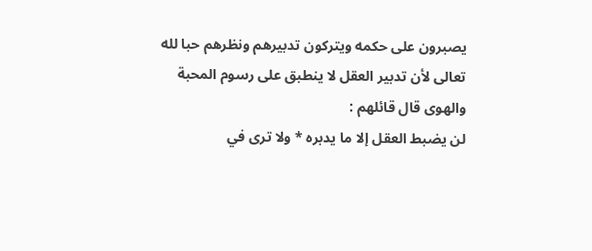يصبرون على حكمه ويتركون تدبيرهم ونظرهم حبا لله تعالى لأن تدبير العقل لا ينطبق على رسوم المحبة والهوى قال قائلهم :
لن يضبط العقل إلا ما يدبره * ولا ترى في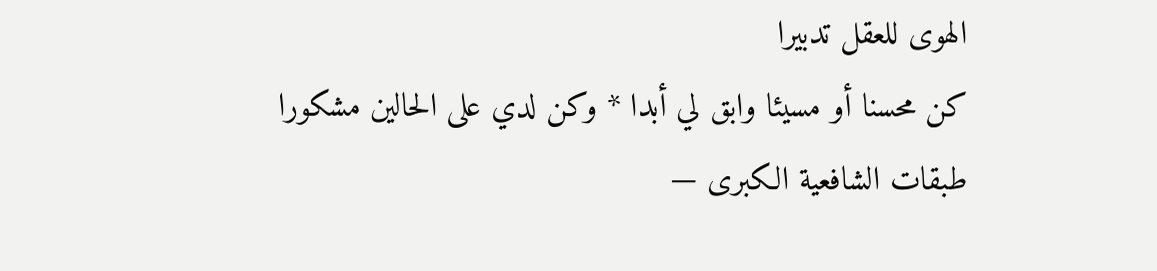الهوى للعقل تدبيرا
كن محسنا أو مسيئا وابق لي أبدا * وكن لدي على الحالين مشكورا
طبقات الشافعية الكبرى —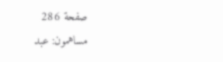صفحة 286
مساهمون: عبد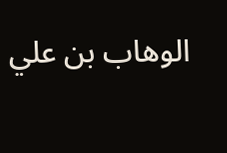الوهاب بن علي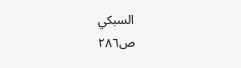السبكي
ص٢٨٦